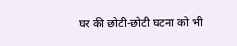घर की छोटी-छोटी घटना को भी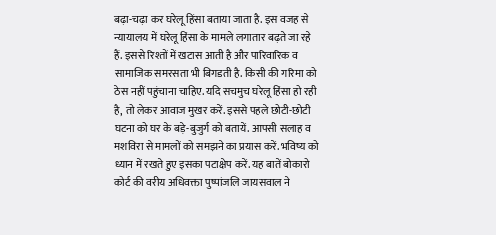बढ़ा-चढ़ा कर घरेलू हिंसा बताया जाता है. इस वजह से न्यायालय में घरेलू हिंसा के मामले लगातार बढ़ते जा रहे हैं. इससे रिश्तों में खटास आती है और पारिवारिक व सामाजिक समरसता भी बिगडती है. किसी की गरिमा को ठेस नहीं पहुंचाना चाहिए. यदि सचमुच घरेलू हिंसा हो रही है, तो लेकर आवाज मुखर करें. इससे पहले छोटी-छोटी घटना को घर के बड़े-बुजुर्ग को बतायें. आपसी सलाह व मशविरा से मामलों को समझने का प्रयास करें. भविष्य को ध्यान में रखते हुए इसका पटाक्षेप करें. यह बातें बोकारो कोर्ट की वरीय अधिवक्ता पुष्पांजलि जायसवाल ने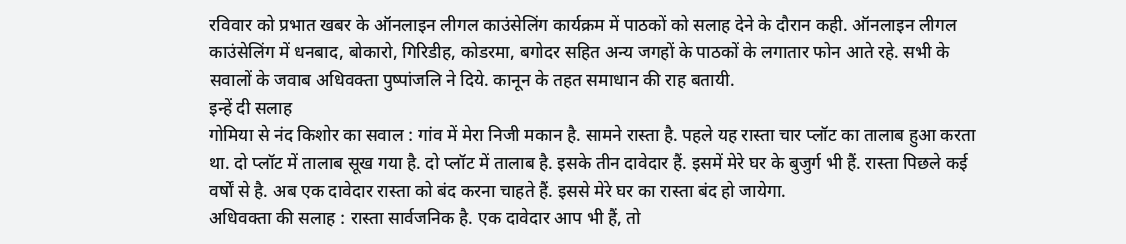रविवार को प्रभात खबर के ऑनलाइन लीगल काउंसेलिंग कार्यक्रम में पाठकों को सलाह देने के दौरान कही. ऑनलाइन लीगल काउंसेलिंग में धनबाद, बोकारो, गिरिडीह, कोडरमा, बगोदर सहित अन्य जगहों के पाठकों के लगातार फोन आते रहे. सभी के सवालों के जवाब अधिवक्ता पुष्पांजलि ने दिये. कानून के तहत समाधान की राह बतायी.
इन्हें दी सलाह
गोमिया से नंद किशोर का सवाल : गांव में मेरा निजी मकान है. सामने रास्ता है. पहले यह रास्ता चार प्लॉट का तालाब हुआ करता था. दो प्लॉट में तालाब सूख गया है. दो प्लॉट में तालाब है. इसके तीन दावेदार हैं. इसमें मेरे घर के बुजुर्ग भी हैं. रास्ता पिछले कई वर्षों से है. अब एक दावेदार रास्ता को बंद करना चाहते हैं. इससे मेरे घर का रास्ता बंद हो जायेगा.
अधिवक्ता की सलाह : रास्ता सार्वजनिक है. एक दावेदार आप भी हैं, तो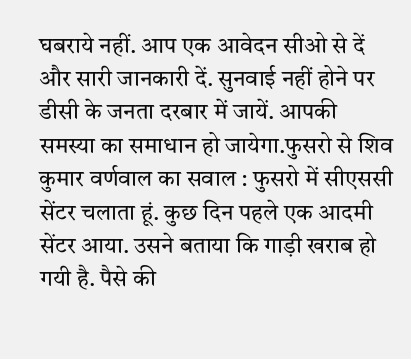घबराये नहीं. आप एक आवेदन सीओ से दें और सारी जानकारी दें. सुनवाई नहीं होने पर डीसी के जनता दरबार में जायें. आपकी समस्या का समाधान हो जायेगा.फुसरो से शिव कुमार वर्णवाल का सवाल : फुसरो में सीएससी सेंटर चलाता हूं. कुछ दिन पहले एक आदमी सेंटर आया. उसने बताया कि गाड़ी खराब हो गयी है. पैसे की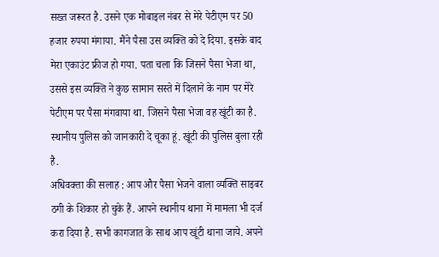सख्त जरूरत है. उसने एक मोबाइल नंबर से मेरे पेटीएम पर 50 हजार रुपया मंगाया. मैंने पैसा उस व्यक्ति को दे दिया. इसके बाद मेरा एकाउंट फ्रीज हो गया. पता चला कि जिसने पैसा भेजा था, उससे इस व्यक्ति ने कुछ सामान सस्ते में दिलाने के नाम पर मेरे पेटीएम पर पैसा मंगवाया था. जिसने पैसा भेजा वह खूंटी का है. स्थानीय पुलिस को जानकारी दे चूका हूं. खूंटी की पुलिस बुला रही है.
अधिवक्ता की सलाह : आप और पैसा भेजने वाला व्यक्ति साइबर ठगी के शिकार हो चुके हैं. आपने स्थानीय थाना में मामला भी दर्ज करा दिया है. सभी कागजात के साथ आप खूंटी थाना जाये. अपने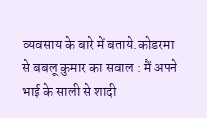व्यवसाय के बारे में बताये.कोडरमा से बबलू कुमार का सवाल : मैं अपने भाई के साली से शादी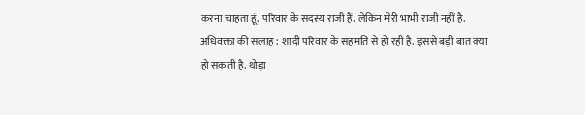करना चाहता हूं. परिवार के सदस्य राजी हैं. लेकिन मेरी भाभी राजी नहीं है.
अधिवक्ता की सलाह : शादी परिवार के सहमति से हो रही है. इससे बड़ी बात क्या हो सकती है. थोड़ा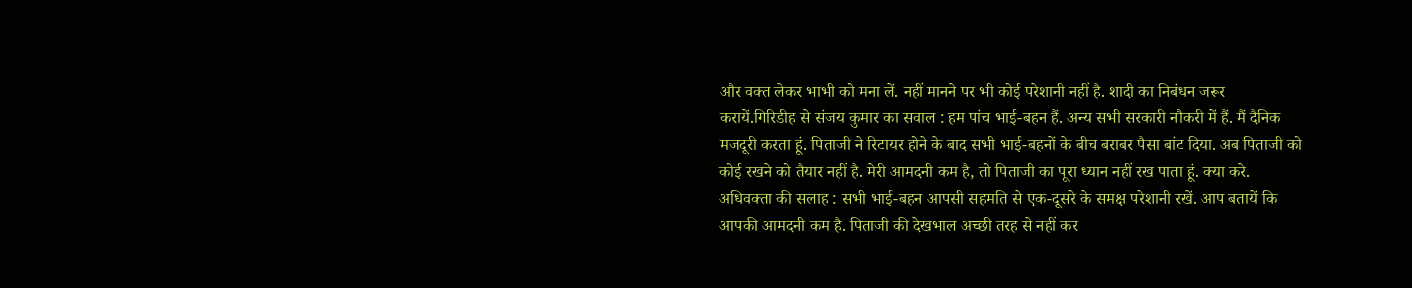और वक्त लेकर भाभी को मना लें. नहीं मानने पर भी कोई परेशानी नहीं है. शादी का निबंधन जरूर करायें.गिरिडीह से संजय कुमार का सवाल : हम पांच भाई-बहन हैं. अन्य सभी सरकारी नौकरी में हैं. मैं दैनिक मजदूरी करता हूं. पिताजी ने रिटायर होने के बाद सभी भाई-बहनों के बीच बराबर पैसा बांट दिया. अब पिताजी को कोई रखने को तैयार नहीं है. मेरी आमदनी कम है, तो पिताजी का पूरा ध्यान नहीं रख पाता हूं. क्या करे.
अधिवक्ता की सलाह : सभी भाई-बहन आपसी सहमति से एक-दूसरे के समक्ष परेशानी रखें. आप बतायें कि आपकी आमदनी कम है. पिताजी की देखभाल अच्छी तरह से नहीं कर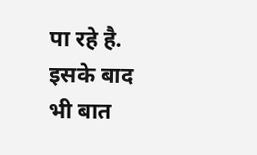पा रहे है. इसके बाद भी बात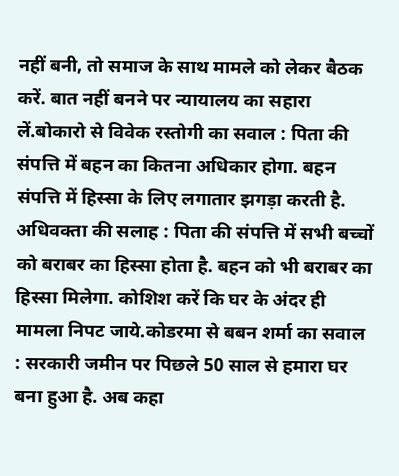नहीं बनी, तो समाज के साथ मामले को लेकर बैठक करें. बात नहीं बनने पर न्यायालय का सहारा लें.बोकारो से विवेक रस्तोगी का सवाल : पिता की संपत्ति में बहन का कितना अधिकार होगा. बहन संपत्ति में हिस्सा के लिए लगातार झगड़ा करती है.
अधिवक्ता की सलाह : पिता की संपत्ति में सभी बच्चों को बराबर का हिस्सा होता है. बहन को भी बराबर का हिस्सा मिलेगा. कोशिश करें कि घर के अंदर ही मामला निपट जाये.कोडरमा से बबन शर्मा का सवाल : सरकारी जमीन पर पिछले 50 साल से हमारा घर बना हुआ है. अब कहा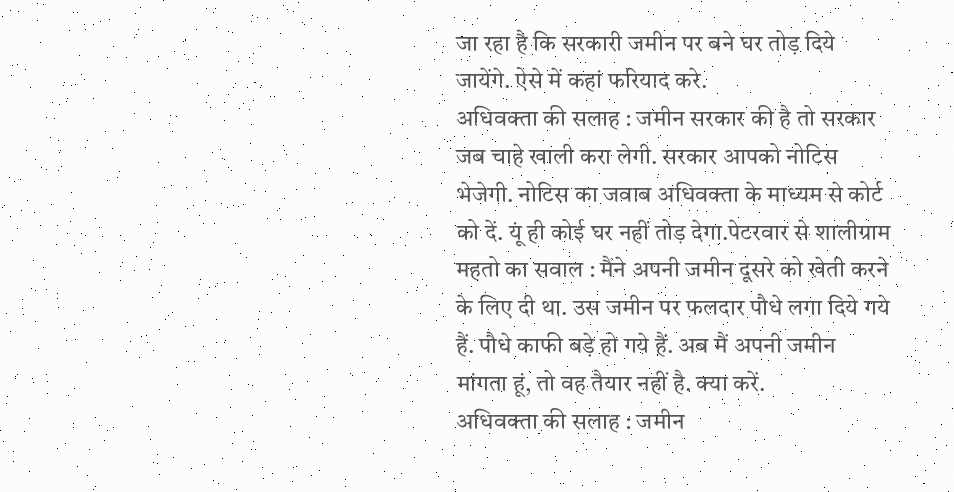जा रहा है कि सरकारी जमीन पर बने घर तोड़ दिये जायेंगे. ऐसे में कहां फरियाद करे.
अधिवक्ता की सलाह : जमीन सरकार की है तो सरकार जब चाहे खाली करा लेगी. सरकार आपको नोटिस भेजेगी. नोटिस का जवाब अधिवक्ता के माध्यम से कोर्ट को दें. यूं ही कोई घर नहीं तोड़ देगा.पेटरवार से शालीग्राम महतो का सवाल : मैंने अपनी जमीन दूसरे को खेती करने के लिए दी था. उस जमीन पर फलदार पौधे लगा दिये गये हैं. पौधे काफी बड़े हो गये हैं. अब मैं अपनी जमीन मांगता हूं, तो वह तैयार नहीं है. क्या करें.
अधिवक्ता की सलाह : जमीन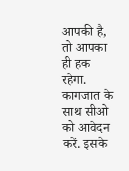आपकी है, तो आपका ही हक रहेगा. कागजात के साथ सीओ को आवेदन करें. इसके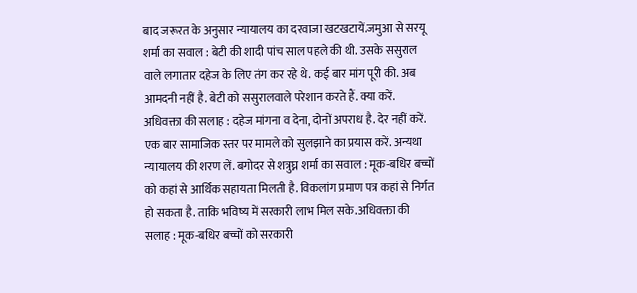बाद जरूरत के अनुसार न्यायालय का दरवाजा खटखटायें.जमुआ से सरयू शर्मा का सवाल : बेटी की शादी पांच साल पहले की थी. उसके ससुराल वाले लगातार दहेज के लिए तंग कर रहे थे. कई बार मांग पूरी की. अब आमदनी नहीं है. बेटी को ससुरालवाले परेशान करते हैं. क्या करें.
अधिवक्ता की सलाह : दहेज मांगना व देना, दोनों अपराध है. देर नहीं करें. एक बार सामाजिक स्तर पर मामले को सुलझाने का प्रयास करें. अन्यथा न्यायालय की शरण लें. बगोदर से शत्रुघ्न शर्मा का सवाल : मूक-बधिर बच्चों को कहां से आर्थिक सहायता मिलती है. विकलांग प्रमाण पत्र कहां से निर्गत हो सकता है. ताकि भविष्य में सरकारी लाभ मिल सके.अधिवक्ता की सलाह : मूक-बधिर बच्चों को सरकारी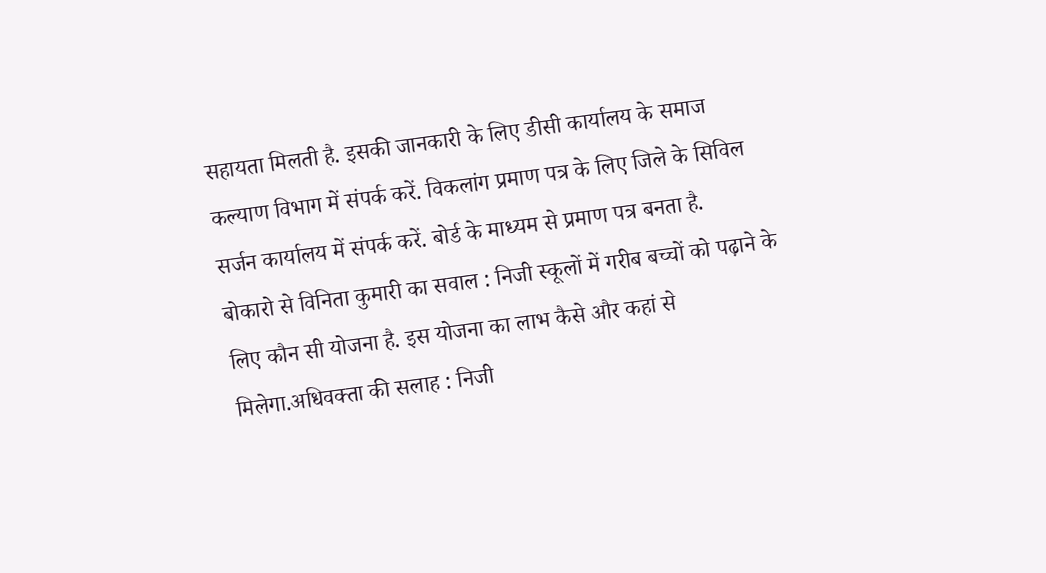सहायता मिलती है. इसकी जानकारी के लिए डीसी कार्यालय के समाज कल्याण विभाग में संपर्क करें. विकलांग प्रमाण पत्र के लिए जिले के सिविल सर्जन कार्यालय में संपर्क करें. बोर्ड के माध्यम से प्रमाण पत्र बनता है.
बोकारो से विनिता कुमारी का सवाल : निजी स्कूलों में गरीब बच्चों को पढ़ाने के लिए कौन सी योजना है. इस योजना का लाभ कैसे और कहां से मिलेगा.अधिवक्ता की सलाह : निजी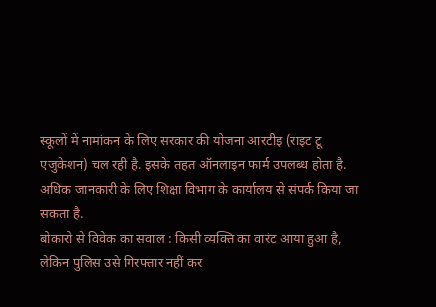स्कूलों में नामांकन के लिए सरकार की योजना आरटीइ (राइट टू एजुकेशन) चल रही है. इसके तहत ऑनलाइन फार्म उपलब्ध होता है. अधिक जानकारी के लिए शिक्षा विभाग के कार्यालय से संपर्क किया जा सकता है.
बोकारो से विवेक का सवाल : किसी व्यक्ति का वारंट आया हुआ है, लेकिन पुलिस उसे गिरफ्तार नहीं कर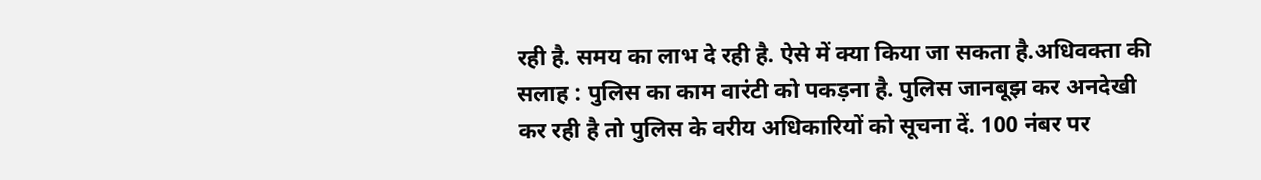रही है. समय का लाभ दे रही है. ऐसे में क्या किया जा सकता है.अधिवक्ता की सलाह : पुलिस का काम वारंटी को पकड़ना है. पुलिस जानबूझ कर अनदेखी कर रही है तो पुलिस के वरीय अधिकारियों को सूचना दें. 100 नंबर पर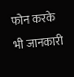फोन करके भी जानकारी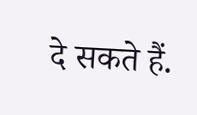दे सकते हैं.